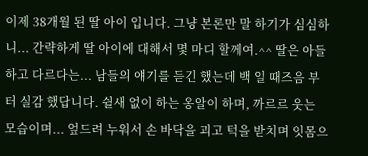이제 38개월 된 딸 아이 입니다. 그냥 본론만 말 하기가 심심하니... 간략하게 딸 아이에 대해서 몇 마디 할께여.^^ 딸은 아들하고 다르다는... 남들의 얘기를 듣긴 했는데 백 일 때즈음 부터 실감 했답니다. 쉴새 없이 하는 옹알이 하며, 까르르 웃는 모습이며... 엎드려 누워서 손 바닥을 괴고 턱을 받치며 잇몸으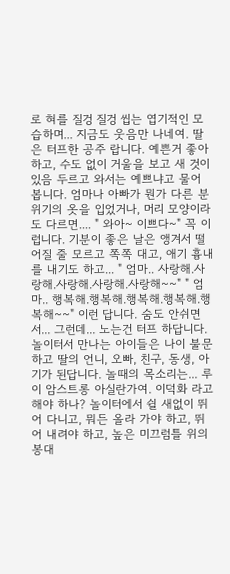로 혀를 질겅 질겅 씹는 엽기적인 모습하며... 지금도 웃음만 나네여. 딸은 터프한 공주 랍니다. 예쁜거 좋아하고, 수도 없이 거울을 보고 새 것이 있음 두르고 와서는 예쁘냐고 물어 봅니다. 엄마나 아빠가 뭔가 다른 분위기의 옷을 입었거나, 머리 모양이라도 다르면.... " 와아~ 이쁘다~" 꼭 이럽니다. 기분이 좋은 날은 앵겨서 떨어질 줄 모르고 쪽쪽 대고, 애기 흉내를 내기도 하고... " 엄마.. 사랑해.사랑해.사랑해.사랑해.사랑해~~" " 엄마.. 행복해.행복해.행복해.행복해.행복해~~" 이런 답니다. 숨도 안쉬면서... 그런데... 노는건 터프 하답니다. 놀이터서 만나는 아이들은 나이 불문하고 딸의 언니, 오빠, 친구, 동생, 아기가 된답니다. 놀때의 목소리는... 루이 암스트롱 아실란가여. 이덕화 라고 해야 하나? 놀이터에서 쉴 새없이 뛰어 다니고, 뭐든 올라 가야 하고, 뛰어 내려야 하고, 높은 미끄럼틀 위의 봉대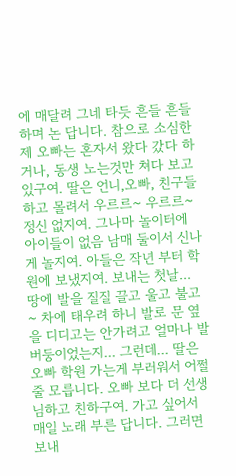에 매달려 그네 타듯 흔들 흔들 하며 논 답니다. 참으로 소심한 제 오빠는 혼자서 왔다 갔다 하거나, 동생 노는것만 쳐다 보고 있구여. 딸은 언니,오빠, 친구들하고 몰려서 우르르~ 우르르~ 정신 없지여. 그나마 놀이터에 아이들이 없음 남매 둘이서 신나게 놀지여. 아들은 작년 부터 학원에 보냈지여. 보내는 첫날... 땅에 발을 질질 끌고 울고 불고~ 차에 태우려 하니 발로 문 옆을 디디고는 안가려고 얼마나 발버둥이었는지... 그런데... 딸은 오빠 학원 가는게 부러워서 어쩔 줄 모릅니다. 오빠 보다 더 선생님하고 친하구여. 가고 싶어서 매일 노래 부른 답니다. 그러면 보내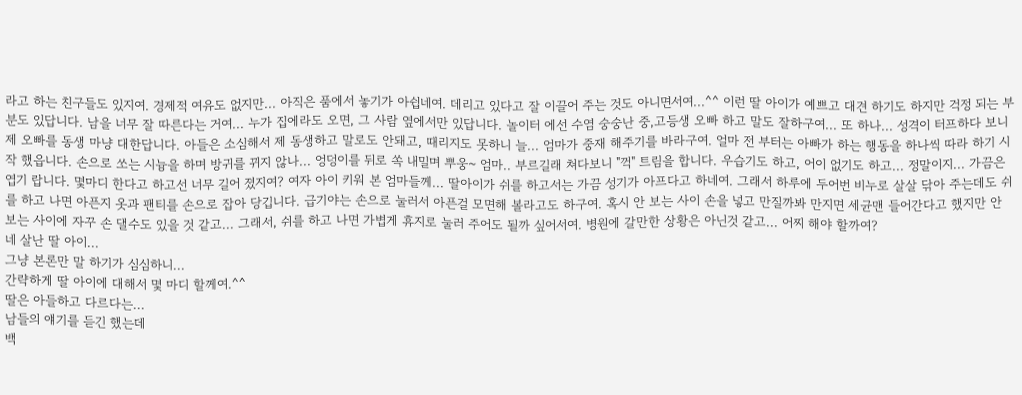라고 하는 친구들도 있지여. 경제적 여유도 없지만... 아직은 품에서 놓기가 아쉽네여. 데리고 있다고 잘 이끌어 주는 것도 아니면서여...^^ 이런 딸 아이가 예쁘고 대견 하기도 하지만 걱정 되는 부분도 있답니다. 남을 너무 잘 따른다는 거여... 누가 집에라도 오면, 그 사람 옆에서만 있답니다. 놀이터 에선 수염 숭숭난 중,고등생 오빠 하고 말도 잘하구여... 또 하나... 성격이 터프하다 보니 제 오빠를 동생 마냥 대한답니다. 아들은 소심해서 제 동생하고 말로도 안돼고, 때리지도 못하니 늘... 엄마가 중재 해주기를 바라구여. 얼마 전 부터는 아빠가 하는 행동을 하나씩 따라 하기 시작 했읍니다. 손으로 쏘는 시늉을 하며 방귀를 뀌지 않나... 엉덩이를 뒤로 쏙 내밀며 뿌웅~ 엄마.. 부르길래 쳐다보니 "꺽" 트림을 합니다. 우습기도 하고, 어이 없기도 하고... 정말이지... 가끔은 엽기 랍니다. 몇마디 한다고 하고선 너무 길어 졌지여? 여자 아이 키워 본 엄마들께... 딸아이가 쉬를 하고서는 가끔 성기가 아프다고 하네여. 그래서 하루에 두어번 비누로 살살 닦아 주는데도 쉬를 하고 나면 아픈지 옷과 팬티를 손으로 잡아 당깁니다. 급기야는 손으로 눌러서 아픈걸 모면해 볼라고도 하구여. 혹시 안 보는 사이 손을 넣고 만질까봐 만지면 세균맨 들어간다고 했지만 안 보는 사이에 자꾸 손 댈수도 있을 것 같고... 그래서, 쉬를 하고 나면 가볍게 휴지로 눌러 주어도 될까 싶어서여. 병원에 갈만한 상황은 아닌것 같고... 어찌 해야 할까여?
네 살난 딸 아이...
그냥 본론만 말 하기가 심심하니...
간략하게 딸 아이에 대해서 몇 마디 할께여.^^
딸은 아들하고 다르다는...
남들의 얘기를 듣긴 했는데
백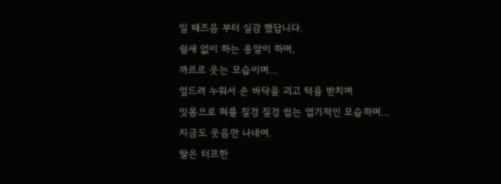일 때즈음 부터 실감 했답니다.
쉴새 없이 하는 옹알이 하며,
까르르 웃는 모습이며...
엎드려 누워서 손 바닥을 괴고 턱을 받치며
잇몸으로 혀를 질겅 질겅 씹는 엽기적인 모습하며...
지금도 웃음만 나네여.
딸은 터프한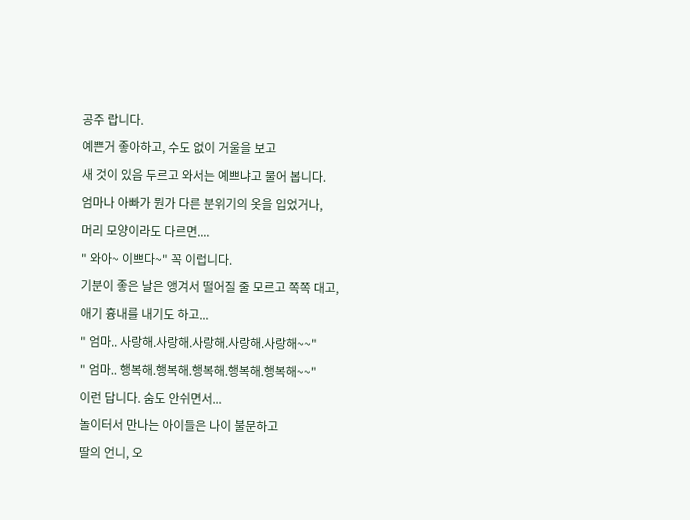공주 랍니다.
예쁜거 좋아하고, 수도 없이 거울을 보고
새 것이 있음 두르고 와서는 예쁘냐고 물어 봅니다.
엄마나 아빠가 뭔가 다른 분위기의 옷을 입었거나,
머리 모양이라도 다르면....
" 와아~ 이쁘다~" 꼭 이럽니다.
기분이 좋은 날은 앵겨서 떨어질 줄 모르고 쪽쪽 대고,
애기 흉내를 내기도 하고...
" 엄마.. 사랑해.사랑해.사랑해.사랑해.사랑해~~"
" 엄마.. 행복해.행복해.행복해.행복해.행복해~~"
이런 답니다. 숨도 안쉬면서...
놀이터서 만나는 아이들은 나이 불문하고
딸의 언니, 오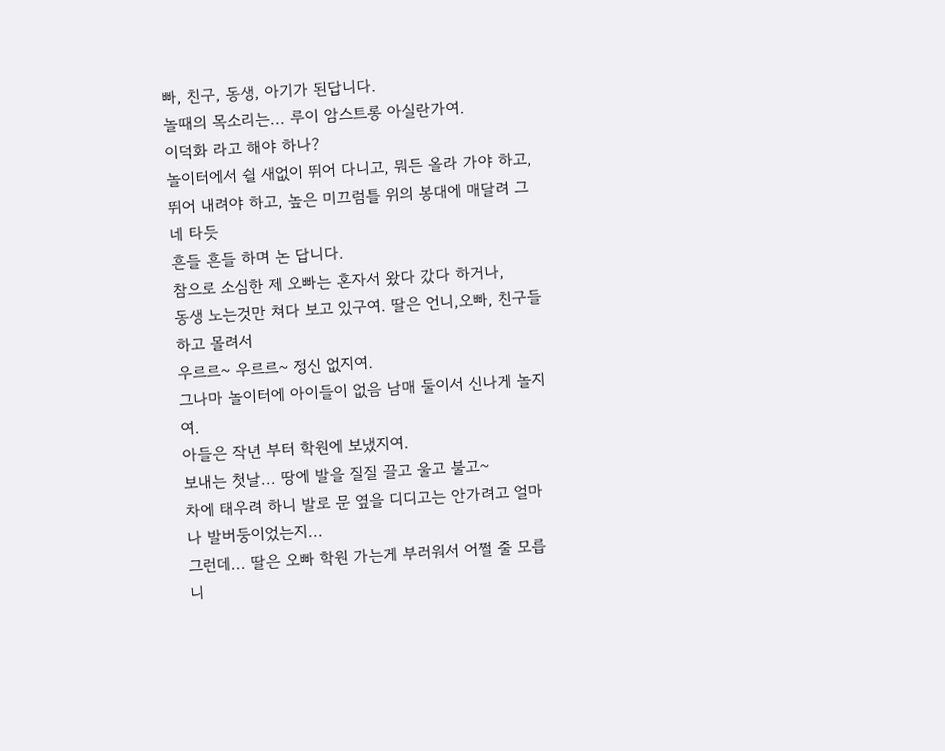빠, 친구, 동생, 아기가 된답니다.
놀때의 목소리는... 루이 암스트롱 아실란가여.
이덕화 라고 해야 하나?
놀이터에서 쉴 새없이 뛰어 다니고, 뭐든 올라 가야 하고,
뛰어 내려야 하고, 높은 미끄럼틀 위의 봉대에 매달려 그네 타듯
흔들 흔들 하며 논 답니다.
참으로 소심한 제 오빠는 혼자서 왔다 갔다 하거나,
동생 노는것만 쳐다 보고 있구여. 딸은 언니,오빠, 친구들하고 몰려서
우르르~ 우르르~ 정신 없지여.
그나마 놀이터에 아이들이 없음 남매 둘이서 신나게 놀지여.
아들은 작년 부터 학원에 보냈지여.
보내는 첫날... 땅에 발을 질질 끌고 울고 불고~
차에 태우려 하니 발로 문 옆을 디디고는 안가려고 얼마나 발버둥이었는지...
그런데... 딸은 오빠 학원 가는게 부러워서 어쩔 줄 모릅니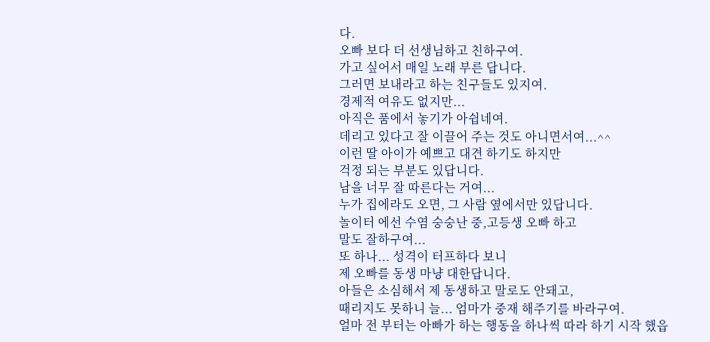다.
오빠 보다 더 선생님하고 친하구여.
가고 싶어서 매일 노래 부른 답니다.
그러면 보내라고 하는 친구들도 있지여.
경제적 여유도 없지만...
아직은 품에서 놓기가 아쉽네여.
데리고 있다고 잘 이끌어 주는 것도 아니면서여...^^
이런 딸 아이가 예쁘고 대견 하기도 하지만
걱정 되는 부분도 있답니다.
남을 너무 잘 따른다는 거여...
누가 집에라도 오면, 그 사람 옆에서만 있답니다.
놀이터 에선 수염 숭숭난 중,고등생 오빠 하고
말도 잘하구여...
또 하나... 성격이 터프하다 보니
제 오빠를 동생 마냥 대한답니다.
아들은 소심해서 제 동생하고 말로도 안돼고,
때리지도 못하니 늘... 엄마가 중재 해주기를 바라구여.
얼마 전 부터는 아빠가 하는 행동을 하나씩 따라 하기 시작 했읍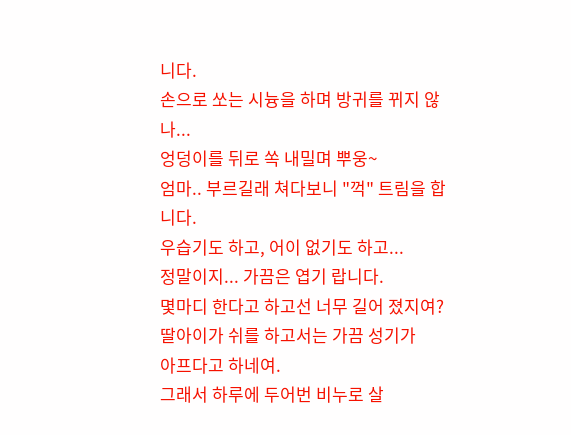니다.
손으로 쏘는 시늉을 하며 방귀를 뀌지 않나...
엉덩이를 뒤로 쏙 내밀며 뿌웅~
엄마.. 부르길래 쳐다보니 "꺽" 트림을 합니다.
우습기도 하고, 어이 없기도 하고...
정말이지... 가끔은 엽기 랍니다.
몇마디 한다고 하고선 너무 길어 졌지여?
딸아이가 쉬를 하고서는 가끔 성기가
아프다고 하네여.
그래서 하루에 두어번 비누로 살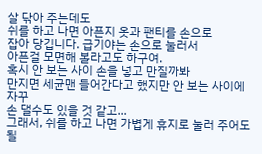살 닦아 주는데도
쉬를 하고 나면 아픈지 옷과 팬티를 손으로
잡아 당깁니다. 급기야는 손으로 눌러서
아픈걸 모면해 볼라고도 하구여.
혹시 안 보는 사이 손을 넣고 만질까봐
만지면 세균맨 들어간다고 했지만 안 보는 사이에 자꾸
손 댈수도 있을 것 같고...
그래서, 쉬를 하고 나면 가볍게 휴지로 눌러 주어도 될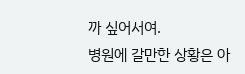까 싶어서여.
병원에 갈만한 상황은 아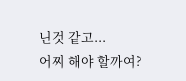닌것 같고...
어찌 해야 할까여?